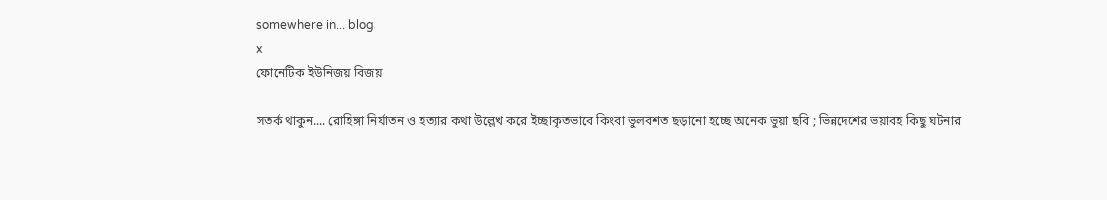somewhere in... blog
x
ফোনেটিক ইউনিজয় বিজয়

সতর্ক থাকুন.... রোহিঙ্গা নির্যাতন ও হত্যার কথা উল্লেখ করে ইচ্ছাকৃতভাবে কিংবা ভুলবশত ছড়ানো হচ্ছে অনেক ভুয়া ছবি ; ভিন্নদেশের ভয়াবহ কিছু ঘটনার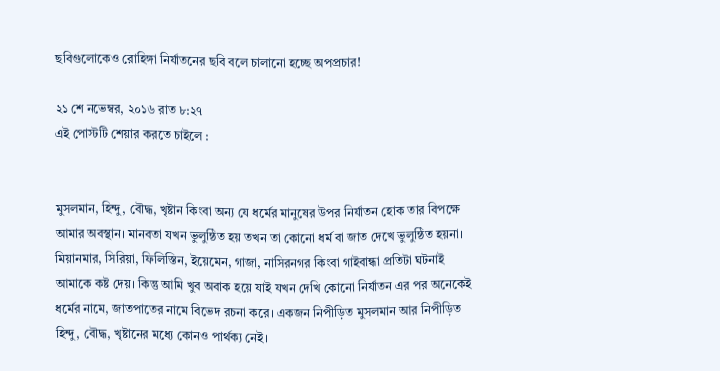ছবিগুলোকেও রোহিঙ্গা নির্যাতনের ছবি বলে চালানো হচ্ছে অপপ্রচার!

২১ শে নভেম্বর, ২০১৬ রাত ৮:২৭
এই পোস্টটি শেয়ার করতে চাইলে :


মুসলমান, হিন্দু, বৌদ্ধ, খৃষ্টান কিংবা অন্য যে ধর্মের মানুষের উপর নির্যাতন হোক তার বিপক্ষে আমার অবস্থান। মানবতা যখন ভুলুন্ঠিত হয় তখন তা কোনো ধর্ম বা জাত দেখে ভুলুন্ঠিত হয়না। মিয়ানমার, সিরিয়া, ফিলিস্তিন, ইয়েমেন, গাজা, নাসিরনগর কিংবা গাইবান্ধা প্রতিটা ঘটনাই আমাকে কষ্ট দেয়। কিন্তু আমি খুব অবাক হয়ে যাই যখন দেখি কোনো নির্যাতন এর পর অনেকেই ধর্মের নামে, জাতপাতের নামে বিভেদ রচনা করে। একজন নিপীড়িত মুসলমান আর নিপীড়িত হিন্দু, বৌদ্ধ, খৃষ্টানের মধ্যে কোনও পার্থক্য নেই।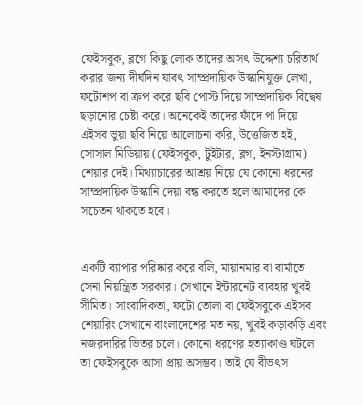ফেইসবুক, ব্লগে কিছু লোক তাদের অসৎ উদ্দেশ্য চরিতার্থ করার জন্য দীর্ঘদিন যাবৎ সাম্প্রদায়িক উস্কানিযুক্ত লেখা, ফটোশপ বা ক্রপ করে ছবি পোস্ট দিয়ে সাম্প্রদায়িক বিদ্বেষ ছড়ানোর চেষ্টা করে। অনেকেই তাদের ফাঁদে পা দিয়ে এইসব ভুয়া ছবি নিয়ে আলোচনা করি, উত্তেজিত হই, সোসাল মিডিয়ায় (ফেইসবুক, টুইটার, ব্লগ, ইনস্টাগ্রাম) শেয়ার দেই। মিথ্যাচারের আশ্রয় নিয়ে যে কোনো ধরনের সাম্প্রদায়িক উস্কানি দেয়া বন্ধ করতে হলে আমাদের কে সচেতন থাকতে হবে।


একটি ব্যাপার পরিষ্কার করে বলি, মায়ানমার বা বার্মাতে সেনা নিয়ন্ত্রিত সরকার। সেখানে ইন্টারনেট ব্যবহার খুবই সীমিত। সাংবাদিকতা, ফটো তোলা বা ফেইসবুকে এইসব শেয়ারিং সেখানে বাংলাদেশের মত নয়, খুবই কড়াকড়ি এবং নজরদারির ভিতর চলে। কোনো ধরণের হত্যাকাণ্ড ঘটলে তা ফেইসবুকে আসা প্রায় অসম্ভব। তাই যে বীভৎস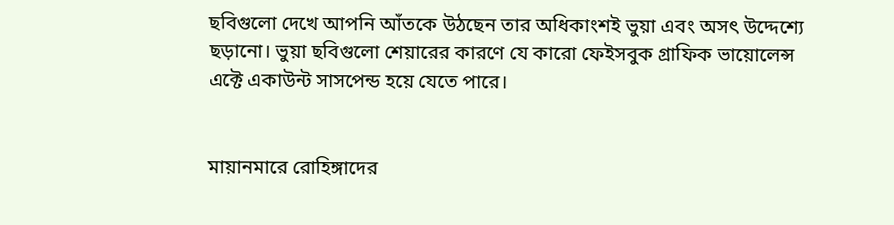ছবিগুলো দেখে আপনি আঁতকে উঠছেন তার অধিকাংশই ভুয়া এবং অসৎ উদ্দেশ্যে ছড়ানো। ভুয়া ছবিগুলো শেয়ারের কারণে যে কারো ফেইসবুক গ্রাফিক ভায়োলেন্স এক্টে একাউন্ট সাসপেন্ড হয়ে যেতে পারে।


মায়ানমারে রোহিঙ্গাদের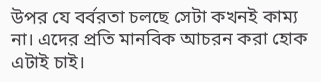উপর যে বর্বরতা চলছে সেটা কখনই কাম্য না। এদের প্রতি মানবিক আচরন করা হোক এটাই চাই।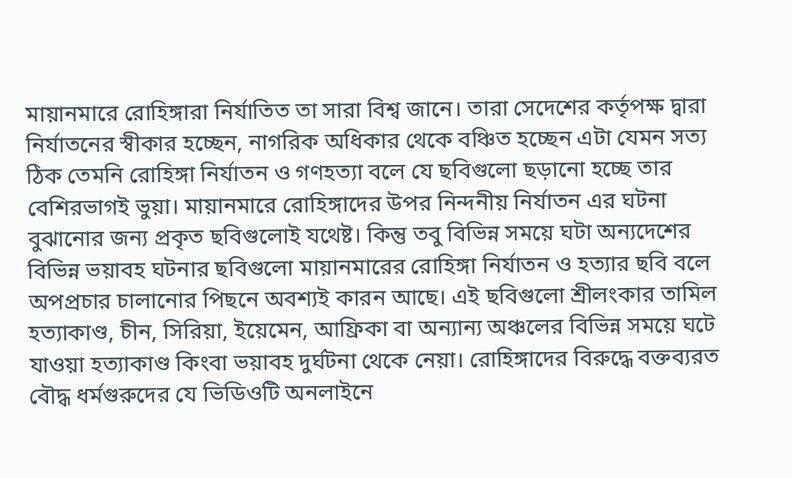মায়ানমারে রোহিঙ্গারা নির্যাতিত তা সারা বিশ্ব জানে। তারা সেদেশের কর্তৃপক্ষ দ্বারা নির্যাতনের স্বীকার হচ্ছেন, নাগরিক অধিকার থেকে বঞ্চিত হচ্ছেন এটা যেমন সত্য ঠিক তেমনি রোহিঙ্গা নির্যাতন ও গণহত্যা বলে যে ছবিগুলো ছড়ানো হচ্ছে তার বেশিরভাগই ভুয়া। মায়ানমারে রোহিঙ্গাদের উপর নিন্দনীয় নির্যাতন এর ঘটনা বুঝানোর জন্য প্রকৃত ছবিগুলোই যথেষ্ট। কিন্তু তবু বিভিন্ন সময়ে ঘটা অন্যদেশের বিভিন্ন ভয়াবহ ঘটনার ছবিগুলো মায়ানমারের রোহিঙ্গা নির্যাতন ও হত্যার ছবি বলে অপপ্রচার চালানোর পিছনে অবশ্যই কারন আছে। এই ছবিগুলো শ্রীলংকার তামিল হত্যাকাণ্ড, চীন, সিরিয়া, ইয়েমেন, আফ্রিকা বা অন্যান্য অঞ্চলের বিভিন্ন সময়ে ঘটে যাওয়া হত্যাকাণ্ড কিংবা ভয়াবহ দুর্ঘটনা থেকে নেয়া। রোহিঙ্গাদের বিরুদ্ধে বক্তব্যরত বৌদ্ধ ধর্মগুরুদের যে ভিডিওটি অনলাইনে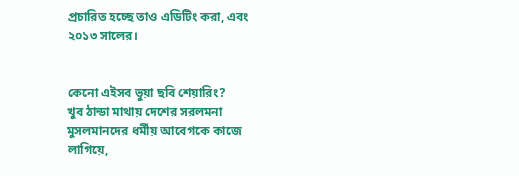প্রচারিত হচ্ছে তাও এডিটিং করা, এবং ২০১৩ সালের।


কেনো এইসব ভুয়া ছবি শেয়ারিং?
খুব ঠান্ডা মাথায় দেশের সরলমনা মুসলমানদের ধর্মীয় আবেগকে কাজে লাগিয়ে,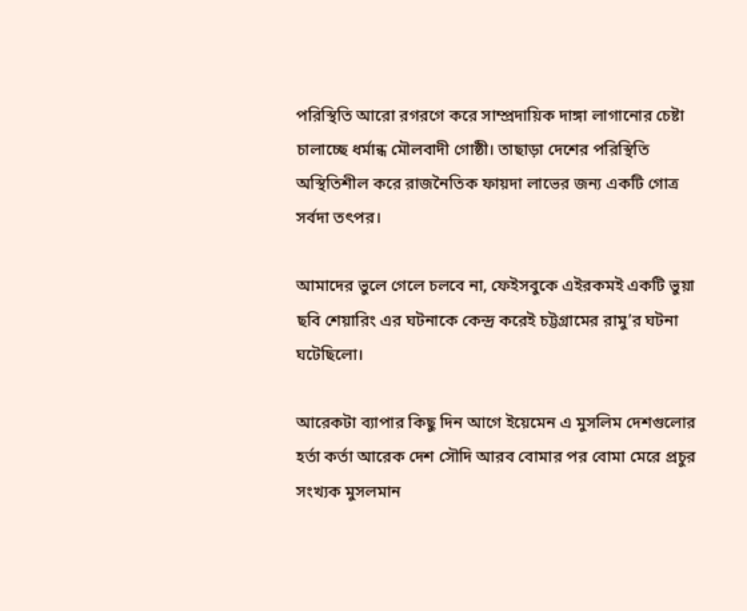পরিস্থিতি আরো রগরগে করে সাম্প্রদায়িক দাঙ্গা লাগানোর চেষ্টা চালাচ্ছে ধর্মান্ধ মৌলবাদী গোষ্ঠী। তাছাড়া দেশের পরিস্থিতি অস্থিতিশীল করে রাজনৈতিক ফায়দা লাভের জন্য একটি গোত্র সর্বদা তৎপর।

আমাদের ভুলে গেলে চলবে না, ফেইসবুকে এইরকমই একটি ভুয়া ছবি শেয়ারিং এর ঘটনাকে কেন্দ্র করেই চট্টগ্রামের রামু’র ঘটনা ঘটেছিলো।

আরেকটা ব্যাপার কিছু দিন আগে ইয়েমেন এ মুসলিম দেশগুলোর হর্তা কর্তা আরেক দেশ সৌদি আরব বোমার পর বোমা মেরে প্রচুর সংখ্যক মুসলমান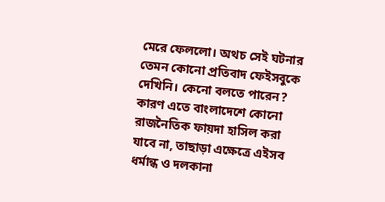মেরে ফেললো। অথচ সেই ঘটনার তেমন কোনো প্রতিবাদ ফেইসবুকে দেখিনি। কেনো বলতে পারেন? কারণ এতে বাংলাদেশে কোনো রাজনৈতিক ফায়দা হাসিল করা যাবে না, তাছাড়া এক্ষেত্রে এইসব ধর্মান্ধ ও দলকানা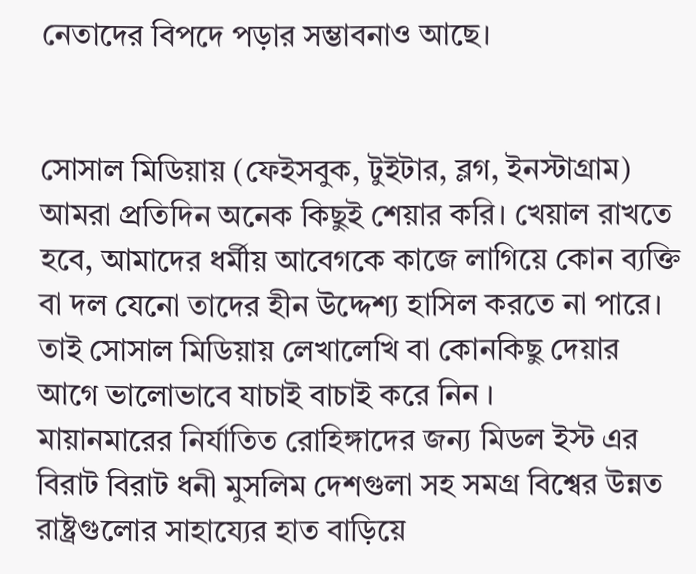নেতাদের বিপদে পড়ার সম্ভাবনাও আছে।


সোসাল মিডিয়ায় (ফেইসবুক, টুইটার, ব্লগ, ইনস্টাগ্রাম) আমরা প্রতিদিন অনেক কিছুই শেয়ার করি। খেয়াল রাখতে হবে, আমাদের ধর্মীয় আবেগকে কাজে লাগিয়ে কোন ব্যক্তি বা দল যেনো তাদের হীন উদ্দেশ্য হাসিল করতে না পারে। তাই সোসাল মিডিয়ায় লেখালেখি বা কোনকিছু দেয়ার আগে ভালোভাবে যাচাই বাচাই করে নিন ।
মায়ানমারের নির্যাতিত রোহিঙ্গাদের জন্য মিডল ইস্ট এর বিরাট বিরাট ধনী মুসলিম দেশগুলা সহ সমগ্র বিশ্বের উন্নত রাষ্ট্রগুলোর সাহায্যের হাত বাড়িয়ে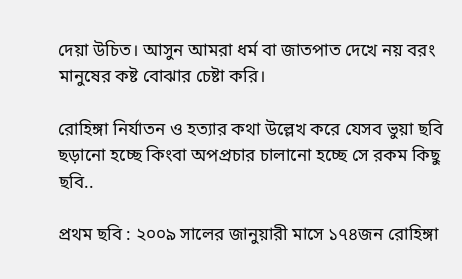দেয়া উচিত। আসুন আমরা ধর্ম বা জাতপাত দেখে নয় বরং মানুষের কষ্ট বোঝার চেষ্টা করি।

রোহিঙ্গা নির্যাতন ও হত্যার কথা উল্লেখ করে যেসব ভুয়া ছবি ছড়ানো হচ্ছে কিংবা অপপ্রচার চালানো হচ্ছে সে রকম কিছু ছবি..

প্রথম ছবি : ২০০৯ সালের জানুয়ারী মাসে ১৭৪জন রোহিঙ্গা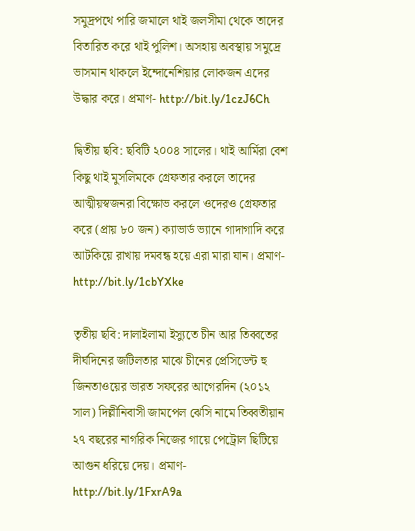সমুদ্রপথে পারি জমালে থাই জলসীমা থেকে তাদের বিতারিত করে থাই পুলিশ। অসহায় অবস্থায় সমুদ্রে ভাসমান থাকলে ইন্দোনেশিয়ার লোকজন এদের উদ্ধার করে। প্রমাণ- http://bit.ly/1czJ6Ch

দ্বিতীয় ছবি: ছবিটি ২০০৪ সালের। থাই আর্মিরা বেশ কিছু থাই মুসলিমকে গ্রেফতার করলে তাদের আত্মীয়স্বজনরা বিক্ষোভ করলে ওদেরও গ্রেফতার করে (প্রায় ৮০ জন) ক্যাভার্ড ভ্যানে গাদাগাদি করে আটকিয়ে রাখায় দমবন্ধ হয়ে এরা মারা যান। প্রমাণ- http://bit.ly/1cbYXke

তৃতীয় ছবি: দালাইলামা ইস্যুতে চীন আর তিব্বতের দীর্ঘদিনের জটিলতার মাঝে চীনের প্রেসিডেন্ট হু জিনতাওয়ের ভারত সফরের আগেরদিন (২০১২ সাল) দিল্লীনিবাসী জামপেল ঝেসি নামে তিব্বতীয়ান ২৭ বছরের নাগরিক নিজের গায়ে পেট্রোল ছিটিয়ে আগুন ধরিয়ে দেয়। প্রমাণ- http://bit.ly/1FxrA9a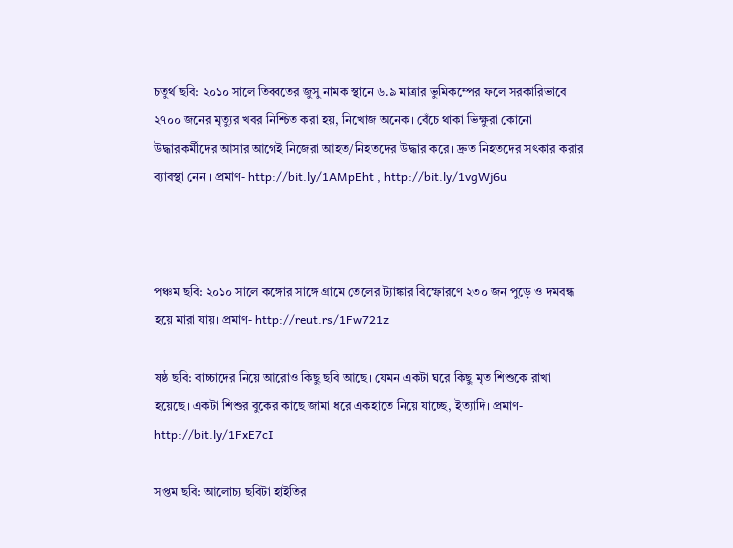চতুর্থ ছবি: ২০১০ সালে তিব্বতের জুসু নামক স্থানে ৬.৯ মাত্রার ভুমিকম্পের ফলে সরকারিভাবে ২৭০০ জনের মৃত্যুর খবর নিশ্চিত করা হয়, নিখোজ অনেক। বেঁচে থাকা ভিক্ষুরা কোনো উদ্ধারকর্মীদের আসার আগেই নিজেরা আহত/নিহতদের উদ্ধার করে। দ্রুত নিহতদের সৎকার করার ব্যাবস্থা নেন । প্রমাণ- http://bit.ly/1AMpEht , http://bit.ly/1vgWj6u



পঞ্চম ছবি: ২০১০ সালে কঙ্গোর সাঙ্গে গ্রামে তেলের ট্যাঙ্কার বিস্ফোরণে ২৩০ জন পুড়ে ও দমবন্ধ হয়ে মারা যায়। প্রমাণ- http://reut.rs/1Fw721z

ষষ্ঠ ছবি: বাচ্চাদের নিয়ে আরোও কিছু ছবি আছে। যেমন একটা ঘরে কিছু মৃত শিশুকে রাখা হয়েছে। একটা শিশুর বুকের কাছে জামা ধরে একহাতে নিয়ে যাচ্ছে, ইত্যাদি। প্রমাণ- http://bit.ly/1FxE7cI

সপ্তম ছবি: আলোচ্য ছবিটা হাইতির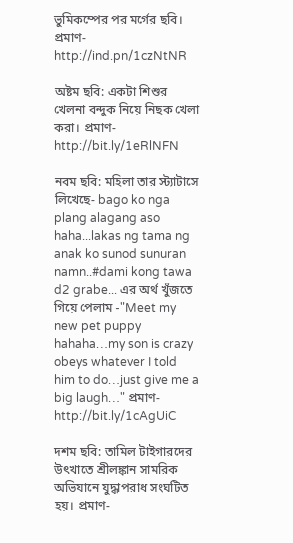ভুমিকম্পের পর মর্গের ছবি। প্রমাণ- http://ind.pn/1czNtNR

অষ্টম ছবি: একটা শিশুর খেলনা বন্দুক নিয়ে নিছক খেলা করা। প্রমাণ- http://bit.ly/1eRlNFN

নবম ছবি: মহিলা তার স্ট্যাটাসে লিখেছে- bago ko nga plang alagang aso haha...lakas ng tama ng anak ko sunod sunuran namn..#dami kong tawa d2 grabe... এর অর্থ খুঁজতে গিয়ে পেলাম -"Meet my new pet puppy hahaha…my son is crazy obeys whatever I told him to do…just give me a big laugh…" প্রমাণ- http://bit.ly/1cAgUiC

দশম ছবি: তামিল টাইগারদের উৎখাতে শ্রীলঙ্কান সামরিক অভিযানে যুদ্ধাপরাধ সংঘটিত হয়। প্রমাণ-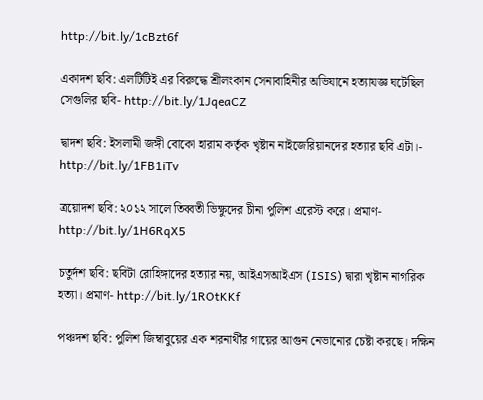http://bit.ly/1cBzt6f

একাদশ ছবি: এলটিটিই এর বিরুদ্ধে শ্রীলংকান সেনাবাহিনীর অভিযানে হত্যাযজ্ঞ ঘটেছিল সেগুলির ছবি- http://bit.ly/1JqeaCZ

দ্বাদশ ছবি: ইসলামী জঙ্গী বোকো হারাম কর্তৃক খৃষ্টান নাইজেরিয়ানদের হত্যার ছবি এটা।- http://bit.ly/1FB1iTv

ত্রয়োদশ ছবি: ২০১২ সালে তিব্বতী ভিক্ষুদের চীনা পুলিশ এরেস্ট করে। প্রমাণ- http://bit.ly/1H6RqX5

চতুর্দশ ছবি: ছবিটা রোহিঙ্গাদের হত্যার নয়, আইএসআইএস (ISIS) দ্বারা খৃষ্টান নাগরিক হত্যা। প্রমাণ- http://bit.ly/1ROtKKf

পঞ্চদশ ছবি: পুলিশ জিম্বাবুয়ের এক শরনার্থীর গায়ের আগুন নেভানোর চেষ্টা করছে। দক্ষিন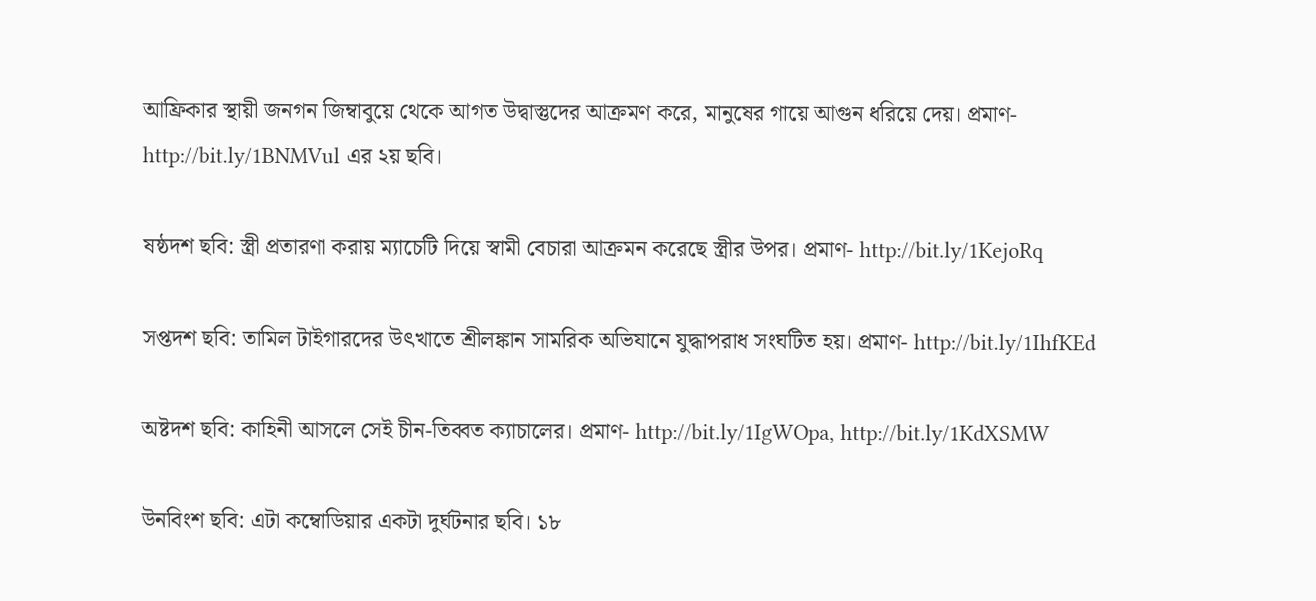আফ্রিকার স্থায়ী জনগন জিম্বাবুয়ে থেকে আগত উদ্বাস্তুদের আক্রমণ করে, মানুষের গায়ে আগুন ধরিয়ে দেয়। প্রমাণ- http://bit.ly/1BNMVul এর ২য় ছবি।

ষষ্ঠদশ ছবি: স্ত্রী প্রতারণা করায় ম্যাচেটি দিয়ে স্বামী বেচারা আক্রমন করেছে স্ত্রীর উপর। প্রমাণ- http://bit.ly/1KejoRq

সপ্তদশ ছবি: তামিল টাইগারদের উৎখাতে শ্রীলঙ্কান সামরিক অভিযানে যুদ্ধাপরাধ সংঘটিত হয়। প্রমাণ- http://bit.ly/1IhfKEd

অষ্টদশ ছবি: কাহিনী আসলে সেই চীন-তিব্বত ক্যাচালের। প্রমাণ- http://bit.ly/1IgWOpa, http://bit.ly/1KdXSMW

উনবিংশ ছবি: এটা কম্বোডিয়ার একটা দুর্ঘটনার ছবি। ১৮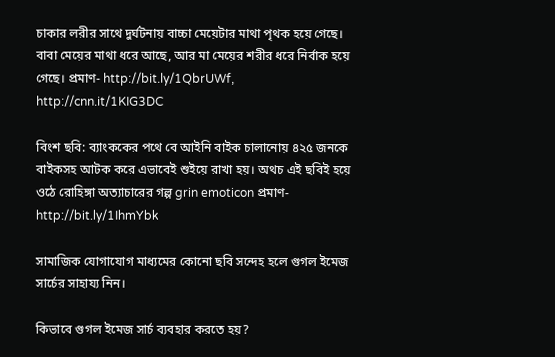চাকার লরীর সাথে দুর্ঘটনায় বাচ্চা মেয়েটার মাথা পৃথক হয়ে গেছে। বাবা মেয়ের মাথা ধরে আছে, আর মা মেয়ের শরীর ধরে নির্বাক হয়ে গেছে। প্রমাণ- http://bit.ly/1QbrUWf, http://cnn.it/1KIG3DC

বিংশ ছবি: ব্যাংককের পথে বে আইনি বাইক চালানোয় ৪২৫ জনকে বাইকসহ আটক করে এভাবেই শুইয়ে রাখা হয়। অথচ এই ছবিই হয়ে ওঠে রোহিঙ্গা অত্যাচারের গল্প grin emoticon প্রমাণ- http://bit.ly/1IhmYbk

সামাজিক যোগাযোগ মাধ্যমের কোনো ছবি সন্দেহ হলে গুগল ইমেজ সার্চের সাহায্য নিন।

কিভাবে গুগল ইমেজ সার্চ ব্যবহার করতে হয়?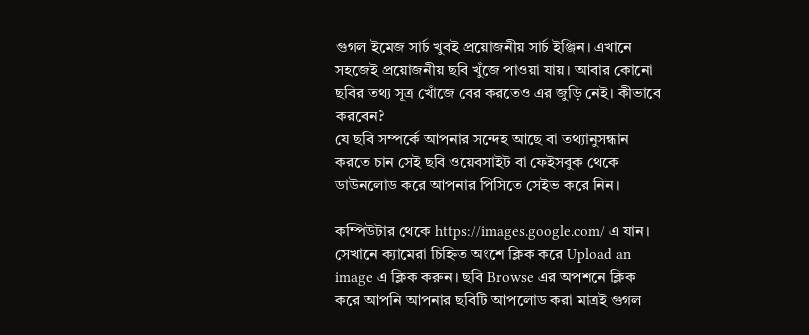গুগল ইমেজ সার্চ খুবই প্রয়োজনীয় সার্চ ইঞ্জিন। এখানে সহজেই প্রয়োজনীয় ছবি খুঁজে পাওয়া যায়। আবার কোনো ছবির তথ্য সূত্র খোঁজে বের করতেও এর জুড়ি নেই। কীভাবে করবেন?
যে ছবি সম্পর্কে আপনার সন্দেহ আছে বা তথ্যানুসন্ধান করতে চান সেই ছবি ওয়েবসাইট বা ফেইসবুক থেকে ডাউনলোড করে আপনার পিসিতে সেইভ করে নিন।

কম্পিউটার থেকে https://images.google.com/ এ যান। সেখানে ক্যামেরা চিহ্নিত অংশে ক্লিক করে Upload an image এ ক্লিক করুন। ছবি Browse এর অপশনে ক্লিক করে আপনি আপনার ছবিটি আপলোড করা মাত্রই গুগল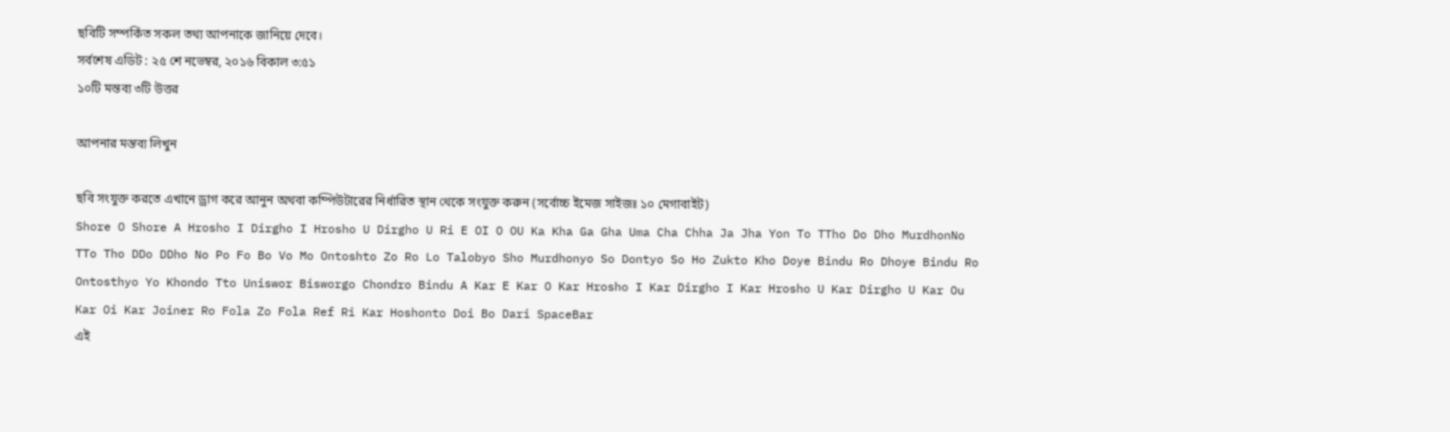ছবিটি সম্পর্কিত সকল তথ্য আপনাকে জানিয়ে দেবে।
সর্বশেষ এডিট : ২৫ শে নভেম্বর, ২০১৬ বিকাল ৩:৫১
১০টি মন্তব্য ৩টি উত্তর

আপনার মন্তব্য লিখুন

ছবি সংযুক্ত করতে এখানে ড্রাগ করে আনুন অথবা কম্পিউটারের নির্ধারিত স্থান থেকে সংযুক্ত করুন (সর্বোচ্চ ইমেজ সাইজঃ ১০ মেগাবাইট)
Shore O Shore A Hrosho I Dirgho I Hrosho U Dirgho U Ri E OI O OU Ka Kha Ga Gha Uma Cha Chha Ja Jha Yon To TTho Do Dho MurdhonNo TTo Tho DDo DDho No Po Fo Bo Vo Mo Ontoshto Zo Ro Lo Talobyo Sho Murdhonyo So Dontyo So Ho Zukto Kho Doye Bindu Ro Dhoye Bindu Ro Ontosthyo Yo Khondo Tto Uniswor Bisworgo Chondro Bindu A Kar E Kar O Kar Hrosho I Kar Dirgho I Kar Hrosho U Kar Dirgho U Kar Ou Kar Oi Kar Joiner Ro Fola Zo Fola Ref Ri Kar Hoshonto Doi Bo Dari SpaceBar
এই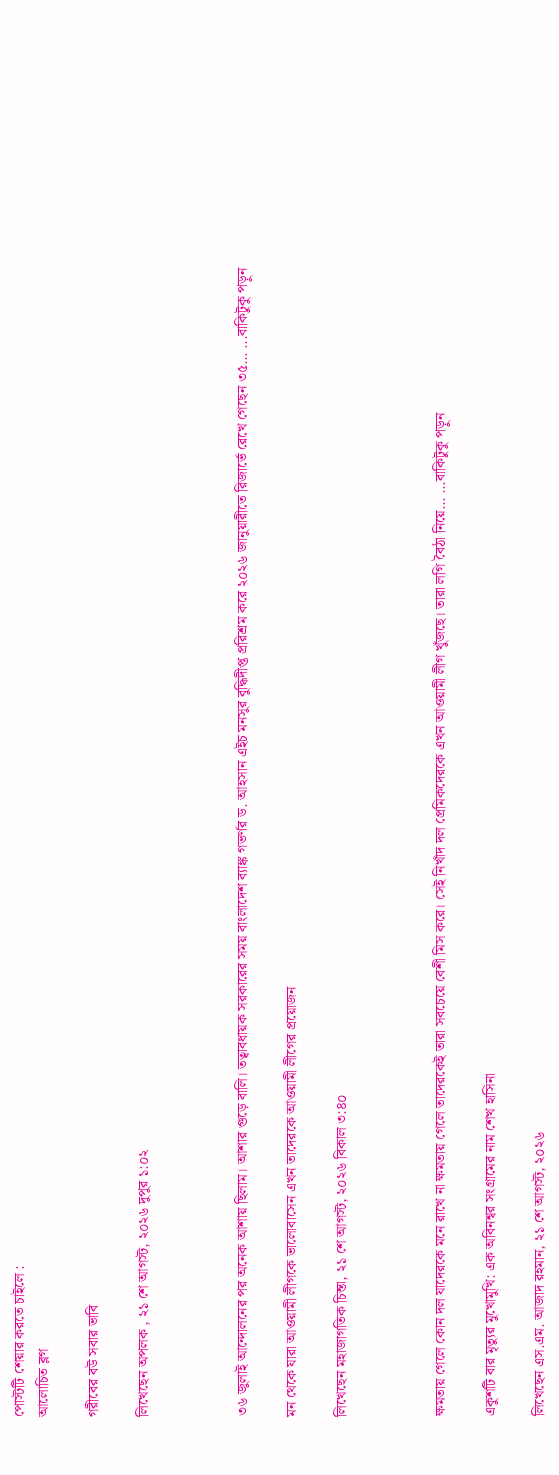পোস্টটি শেয়ার করতে চাইলে :
আলোচিত ব্লগ

গরীবের বউ সবার ভাবি

লিখেছেন অপলক , ২১ শে আগস্ট, ২০২৬ দুপুর ১:০২



৩৬ জুলাই আন্দোলনের পর অনেক আশায় ছিলাম। আশার গুড়ে বালি। তত্বাবধায়ক সরকারের সময় বাংলাদেশ ব্যাঙ্ক গভর্ণর ড. আহসান এইচ মনসুর বুদ্ধিদীপ্ত প্ররিশ্রম করে ২০২৬ জানুয়ারীতে রিজার্ভে রেখে গেছেন ৩৫... ...বাকিটুকু পড়ুন

মন থেকে যারা আওয়ামী লীগকে ভালোবাসেন এখন তাদেরকে আওয়ামী লীগের প্রয়োজন

লিখেছেন মহাজাগতিক চিন্তা, ২১ শে আগস্ট, ২০২৬ বিকাল ৩:৪০



ক্ষমতায় গেলে কোন দল যাদেরকে মনে রাখে না ক্ষমতায় গেলে তাদেরকেই তারা সবচেয়ে বেশী মিস করে। সেই নিখাঁদ দল প্রেমিকদেরকে এখন আওয়ামী লীগ খুঁজছে। তারা লগি বৈঠা নিয়ে... ...বাকিটুকু পড়ুন

একুশটি বার মৃত্যুর মুখোমুখি: এক অবিনশ্বর সংগ্রামের নাম শেখ হাসিনা

লিখেছেন এস.এম. আজাদ রহমান, ২১ শে আগস্ট, ২০২৬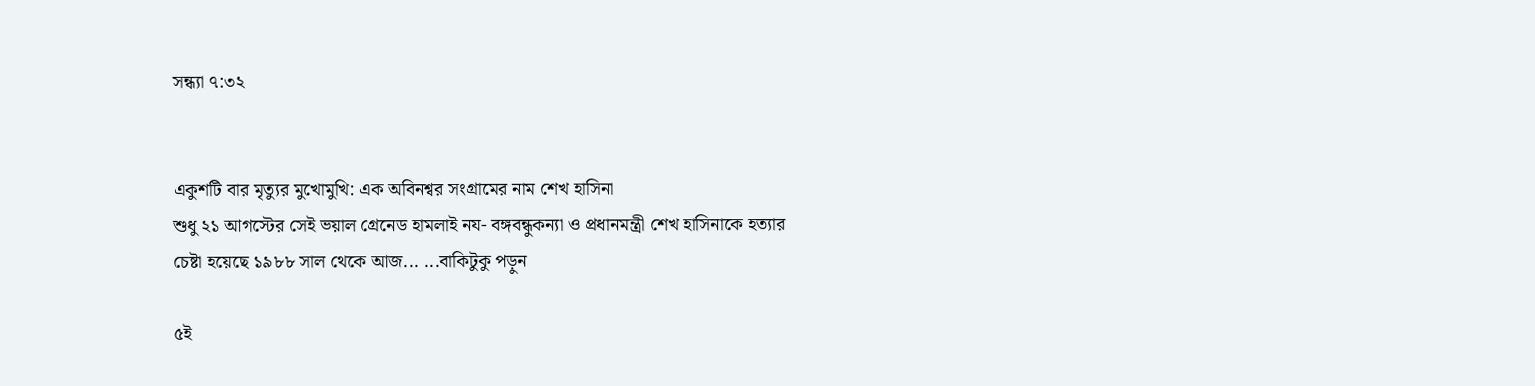সন্ধ্যা ৭:৩২


একুশটি বার মৃত্যুর মুখোমুখি: এক অবিনশ্বর সংগ্রামের নাম শেখ হাসিনা
শুধু ২১ আগস্টের সেই ভয়াল গ্রেনেড হামলাই নয- বঙ্গবন্ধুকন্যা ও প্রধানমন্ত্রী শেখ হাসিনাকে হত্যার চেষ্টা হয়েছে ১৯৮৮ সাল থেকে আজ... ...বাকিটুকু পড়ুন

৫ই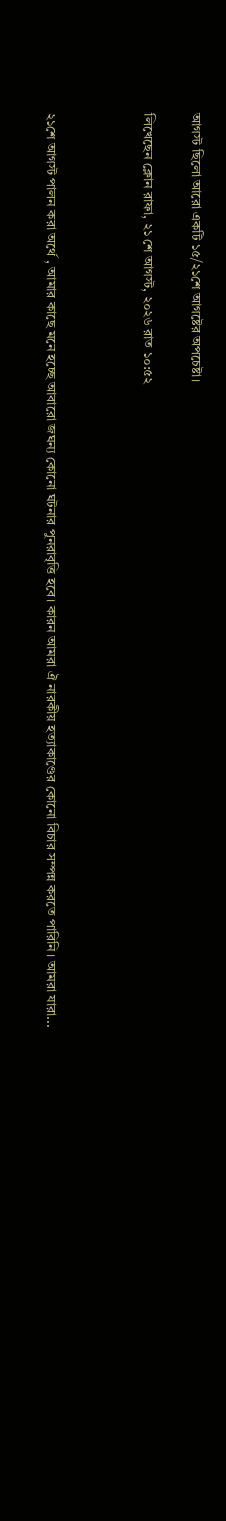আগস্ট ছিলো আরো একটি ১৫/২১শে আগষ্টের অপচেষ্টা।

লিখেছেন ক্লোন রাফা, ২১ শে আগস্ট, ২০২৬ রাত ১০:৫২



২১শে আগস্ট পালন করা অর্থে , আমার কাছে মনে হচ্ছে আবারো জঘন্য কোনো ঘটনার পুনরাবৃত্তি হবে। কারন আমরা ঐ নারকীয় হত্যাকাণ্ডের কোনো বিচার সম্পন্ন করতে পারিনি। আমরা যারা...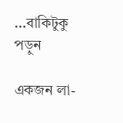...বাকিটুকু পড়ুন

একজন লা-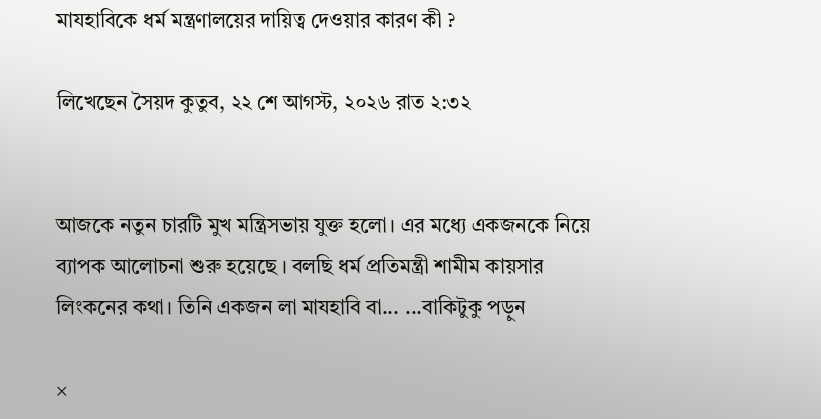মাযহাবিকে ধর্ম মন্ত্রণালয়ের দায়িত্ব দেওয়ার কারণ কী ?

লিখেছেন সৈয়দ কুতুব, ২২ শে আগস্ট, ২০২৬ রাত ২:৩২


আজকে নতুন চারটি মুখ মন্ত্রিসভায় যুক্ত হলো। এর মধ্যে একজনকে নিয়ে ব্যাপক আলোচনা শুরু হয়েছে । বলছি ধর্ম প্রতিমন্ত্রী শামীম কায়সার লিংকনের কথা। তিনি একজন লা মাযহাবি বা... ...বাকিটুকু পড়ুন

×